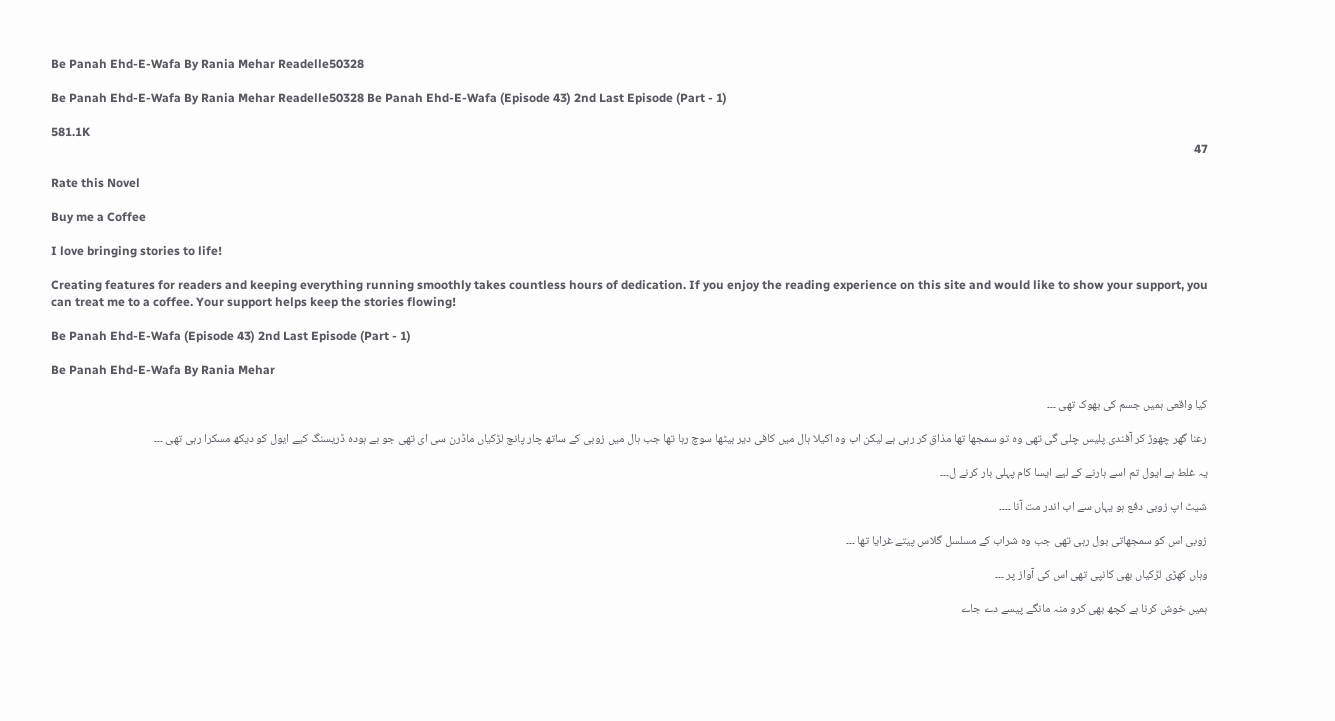Be Panah Ehd-E-Wafa By Rania Mehar Readelle50328

Be Panah Ehd-E-Wafa By Rania Mehar Readelle50328 Be Panah Ehd-E-Wafa (Episode 43) 2nd Last Episode (Part - 1)

581.1K
47

Rate this Novel

Buy me a Coffee

I love bringing stories to life!

Creating features for readers and keeping everything running smoothly takes countless hours of dedication. If you enjoy the reading experience on this site and would like to show your support, you can treat me to a coffee. Your support helps keep the stories flowing!

Be Panah Ehd-E-Wafa (Episode 43) 2nd Last Episode (Part - 1)

Be Panah Ehd-E-Wafa By Rania Mehar

کیا واقعی ہمیں جسم کی بھوک تھی ۔۔۔

رعنا گھر چھوڑ کر آفندی پلیس چلی گی تھی وہ تو سمجھا تھا مذاق کر رہی ہے لیکن اب وہ اکیلا ہال میں کافی دیر بیٹھا سوچ رہا تھا جب ہال میں زوبی کے ساتھ چار پانچ لڑکیاں ماڈرن سی ای تھی جو بے ہودہ ڈریسنگ کیے ایول کو دیکھ مسکرا رہی تھی ۔۔۔

یہ غلط ہے ایول تم اسے ہارنے کے لیے ایسا کام پہلی بار کرنے ل۔۔۔

شیٹ اپ زوبی دفع ہو یہاں سے اب اندر مت آنا ۔۔۔۔

زوبی اس کو سمجھاتی بول رہی تھی جب وہ شراب کے مسلسل گلاس پیتے غرایا تھا ۔۔۔

وہاں کھڑی لڑکیاں بھی کانپی تھی اس کی آواز پر ۔۔۔

ہمیں خوش کرنا ہے کچھ بھی کرو منہ مانگے پیسے دے جاے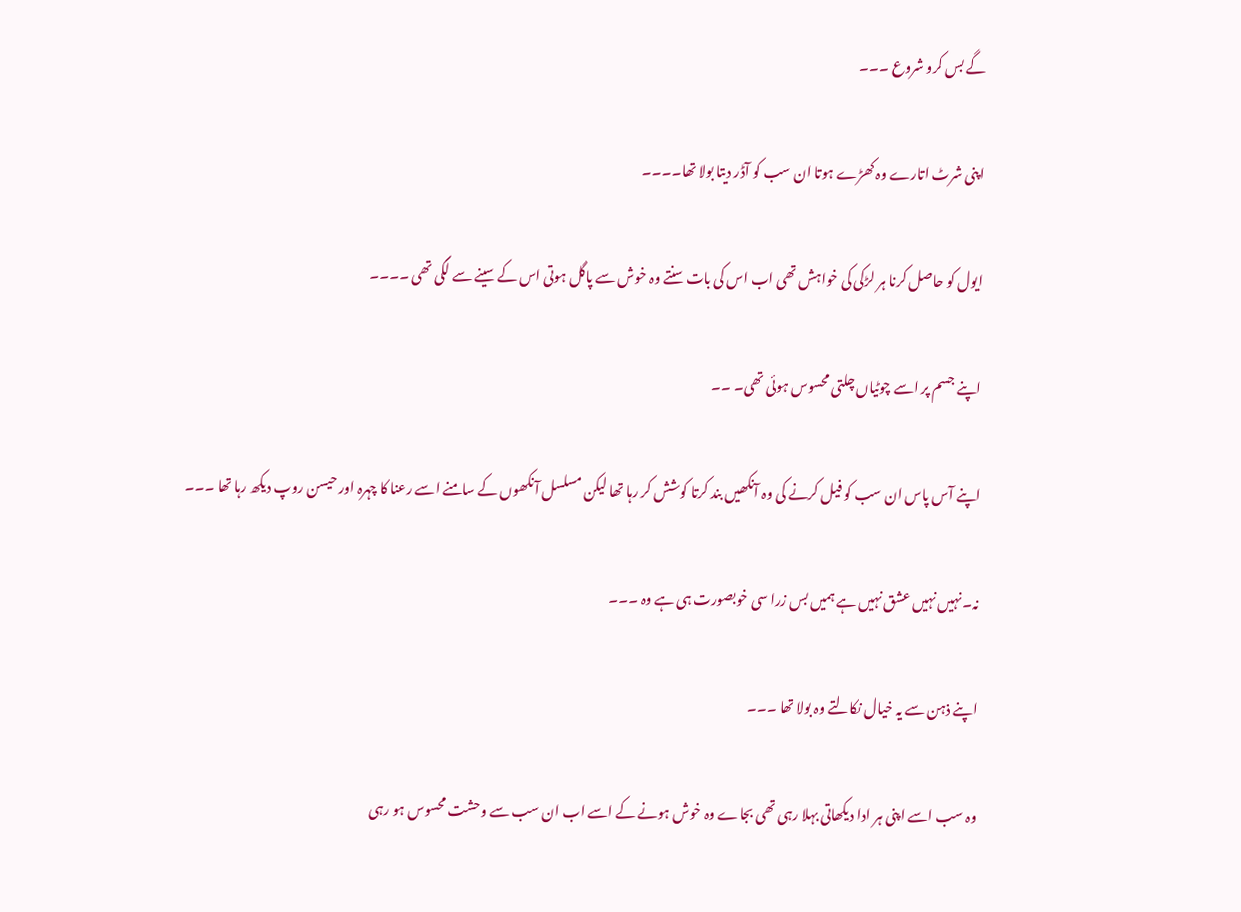گے بس کرو شروع ۔۔۔

اپنی شرٹ اتارے وہ کھڑے ہوتا ان سب کو آڈر دیتا بولا تھا۔۔۔۔

ایول کو حاصل کرنا ہر لڑکی کی خواہش تھی اب اس کی بات سنتے وہ خوش سے پاگل ہوتی اس کے سینے سے لگی تھی ۔۔۔۔

اپنے جسم پر اسے چوٹیاں چلتی محسوس ہوئی تھی۔ ۔۔

اپنے آس پاس ان سب کو فیل کرنے کی وہ آنکھیں بند کرتا کوشش کر رہا تھا لیکن مسلسل آنکھوں کے سامنے اسے رعنا کا چہرہ اور حیسن روپ دیکھ رہا تھا ۔۔۔

نہ۔نہیں نہیں عشق نہیں ہے ہمیں بس زرا سی خوبصورت ہی ہے وہ ۔۔۔

اپنے ذہن سے یہ خیال نکالتے وہ بولا تھا ۔۔۔

وہ سب اسے اپنی ہر ادا دیکھاتی بہلا رہی تھی بجاے وہ خوش ہونے کے اسے اب ان سب سے وحشت محسوس ہو رہی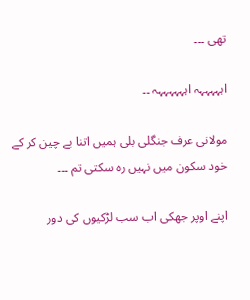تھی ۔۔۔

اہہہہہہ اہہہہہہہ ۔۔

مولانی عرف جنگلی بلی ہمیں اتنا بے چین کر کے خود سکون میں نہیں رہ سکتی تم ۔۔۔

اپنے اوپر جھکی اب سب لڑکیوں کی دور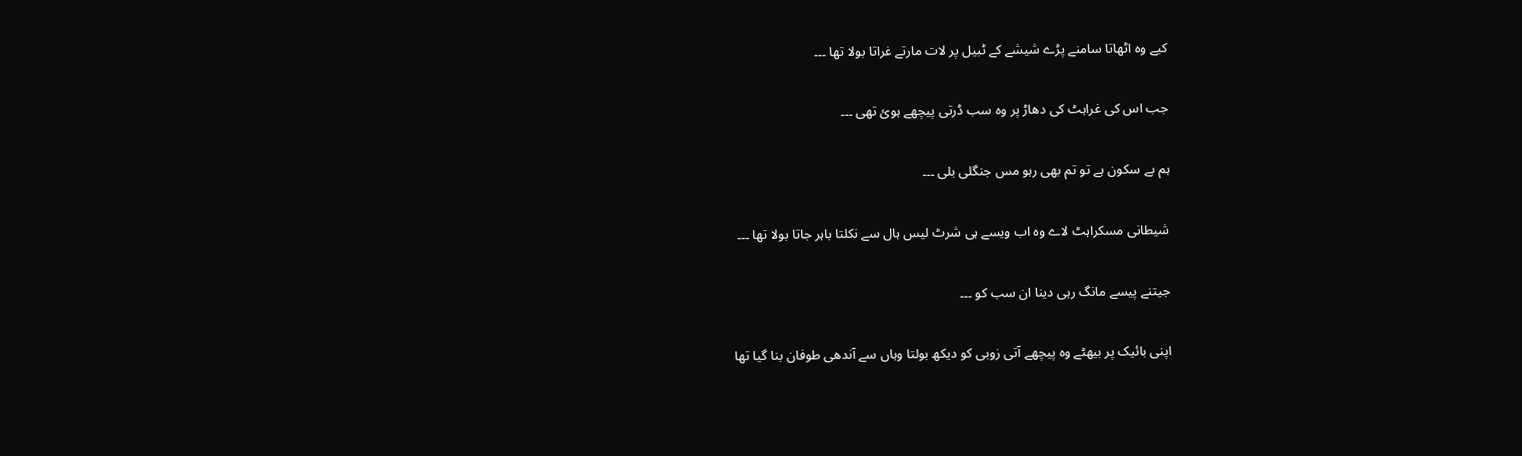کیے وہ اٹھاتا سامنے پڑے شیشے کے ٹبیل پر لات مارتے غراتا بولا تھا ۔۔۔

جب اس کی غراہٹ کی دھاڑ پر وہ سب ڈرتی پیچھے ہوئ تھی ۔۔۔

ہم بے سکون ہے تو تم بھی رہو مس جنگلی بلی ۔۔۔

شیطانی مسکراہٹ لاے وہ اب ویسے ہی شرٹ لیس ہال سے نکلتا باہر جاتا بولا تھا ۔۔۔

جیتنے پیسے مانگ رہی دینا ان سب کو ۔۔۔

اپنی بائیک پر بیھٹے وہ پیچھے آتی زوبی کو دیکھ بولتا وہاں سے آندھی طوفان بنا گیا تھا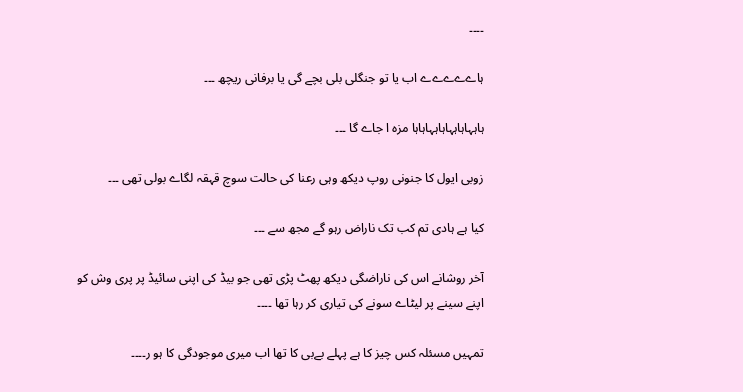۔۔۔۔

ہاےےےےے اب یا تو جنگلی بلی بچے گی یا برفانی ریچھ ۔۔۔

ہاہہاہاہہاہاہہاہاہا مزہ ا جاے گا ۔۔۔

زوبی ایول کا جنونی روپ دیکھ وہی رعنا کی حالت سوچ قہقہ لگاے بولی تھی ۔۔۔

کیا ہے ہادی تم کب تک ناراض رہو گے مجھ سے ۔۔۔

آخر روشانے اس کی ناراضگی دیکھ پھٹ پڑی تھی جو بیڈ کی اپنی سائیڈ پر پری وش کو اپنے سینے پر لیٹاے سونے کی تیاری کر رہا تھا ۔۔۔۔

تمہیں مسئلہ کس چیز کا ہے پہلے بےبی کا تھا اب میری موجودگی کا ہو ر۔۔۔۔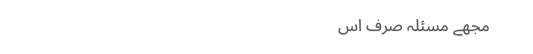مجھے مسئلہ صرف اس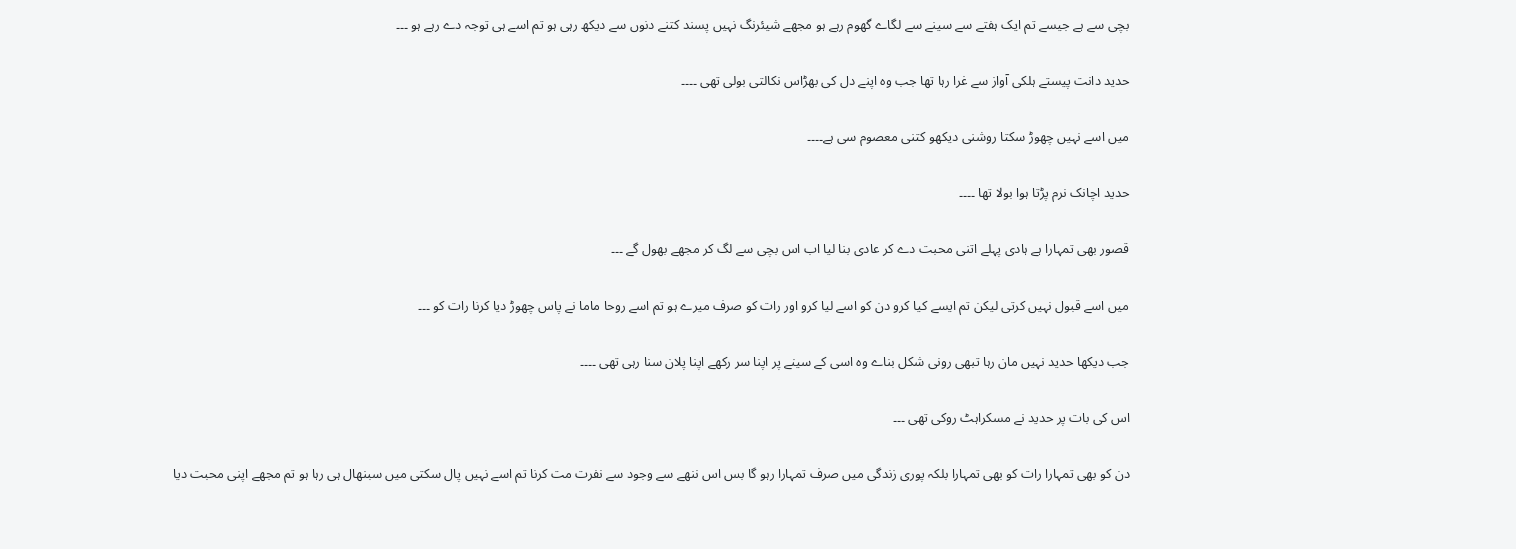بچی سے ہے جیسے تم ایک ہفتے سے سینے سے لگاے گھوم رہے ہو مجھے شیئرنگ نہیں پسند کتنے دنوں سے دیکھ رہی ہو تم اسے ہی توجہ دے رہے ہو ۔۔۔

حدید دانت پیستے ہلکی آواز سے غرا رہا تھا جب وہ اپنے دل کی بھڑاس نکالتی بولی تھی ۔۔۔۔

میں اسے نہیں چھوڑ سکتا روشنی دیکھو کتنی معصوم سی ہے۔۔۔۔

حدید اچانک نرم پڑتا ہوا بولا تھا ۔۔۔۔

قصور بھی تمہارا ہے ہادی پہلے اتنی محبت دے کر عادی بنا لیا اب اس بچی سے لگ کر مجھے بھول گے ۔۔۔

میں اسے قبول نہیں کرتی لیکن تم ایسے کیا کرو دن کو اسے لیا کرو اور رات کو صرف میرے ہو تم اسے روحا ماما نے پاس چھوڑ دیا کرنا رات کو ۔۔۔

جب دیکھا حدید نہیں مان رہا تبھی رونی شکل بناے وہ اسی کے سینے پر اپنا سر رکھے اپنا پلان سنا رہی تھی ۔۔۔۔

اس کی بات پر حدید نے مسکراہٹ روکی تھی ۔۔۔

دن کو بھی تمہارا رات کو بھی تمہارا بلکہ پوری زندگی میں صرف تمہارا رہو گا بس اس ننھے سے وجود سے نفرت مت کرنا تم اسے نہیں پال سکتی میں سبنھال ہی رہا ہو تم مجھے اپنی محبت دیا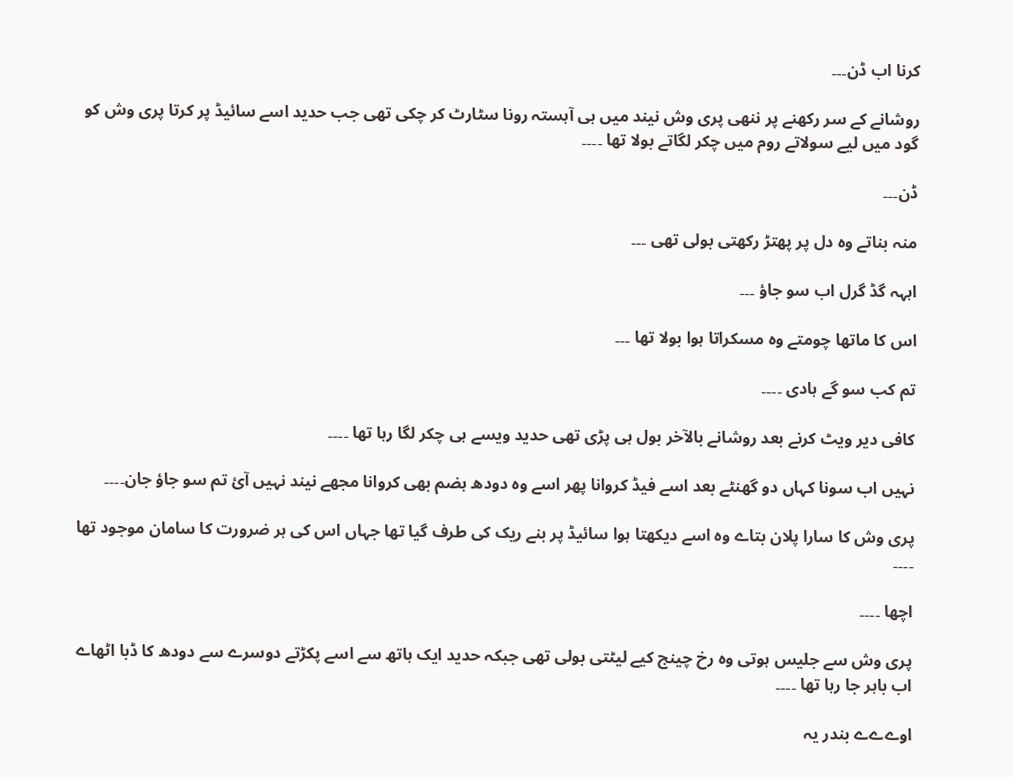کرنا اب ڈن۔۔۔

روشانے کے سر رکھنے پر ننھی پری وش نیند میں ہی آہستہ رونا سٹارٹ کر چکی تھی جب حدید اسے سائیڈ پر کرتا پری وش کو گود میں لیے سولاتے روم میں چکر لگاتے بولا تھا ۔۔۔۔

ڈن۔۔۔

منہ بناتے وہ دل پر پھتڑ رکھتی بولی تھی ۔۔۔

اہہہ گڈ گرل اب سو جاؤ ۔۔۔

اس کا ماتھا چومتے وہ مسکراتا ہوا بولا تھا ۔۔۔

تم کب سو گے ہادی ۔۔۔۔

کافی دیر ویٹ کرنے بعد روشانے بالآخر بول ہی پڑی تھی حدید ویسے ہی چکر لگا رہا تھا ۔۔۔۔

نہیں اب سونا کہاں دو گھنٹے بعد اسے فیڈ کروانا پھر اسے وہ دودھ ہضم بھی کروانا مجھے نیند نہیں آئ تم سو جاؤ جان۔۔۔۔

پری وش کا سارا پلان بتاے وہ اسے دیکھتا ہوا سائیڈ پر بنے ریک کی طرف گیا تھا جہاں اس کی ہر ضرورت کا سامان موجود تھا ۔۔۔۔

اچھا ۔۔۔۔

پری وش سے جلیس ہوتی وہ رخ چینج کیے لیٹتی بولی تھی جبکہ حدید ایک ہاتھ سے اسے پکڑتے دوسرے سے دودھ کا ڈبا اٹھاے اب باہر جا رہا تھا ۔۔۔۔

اوےےے بندر یہ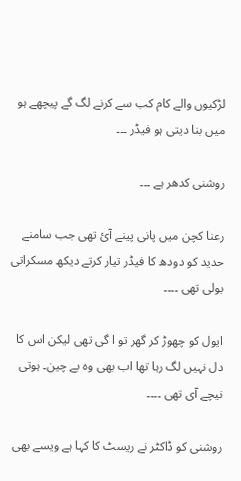لڑکیوں والے کام کب سے کرنے لگ گے پیچھے ہو میں بنا دیتی ہو فیڈر ۔۔۔

روشنی کدھر ہے ۔۔۔

رعنا کچن میں پانی پینے آئ تھی جب سامنے حدید کو دودھ کا فیڈر تیار کرتے دیکھ مسکراتی بولی تھی ۔۔۔۔

ایول کو چھوڑ کر گھر تو ا گی تھی لیکن اس کا دل نہیں لگ رہا تھا اب بھی وہ بے چین۔ ہوتی نیچے آی تھی ۔۔۔۔

روشنی کو ڈاکٹر نے ریسٹ کا کہا ہے ویسے بھی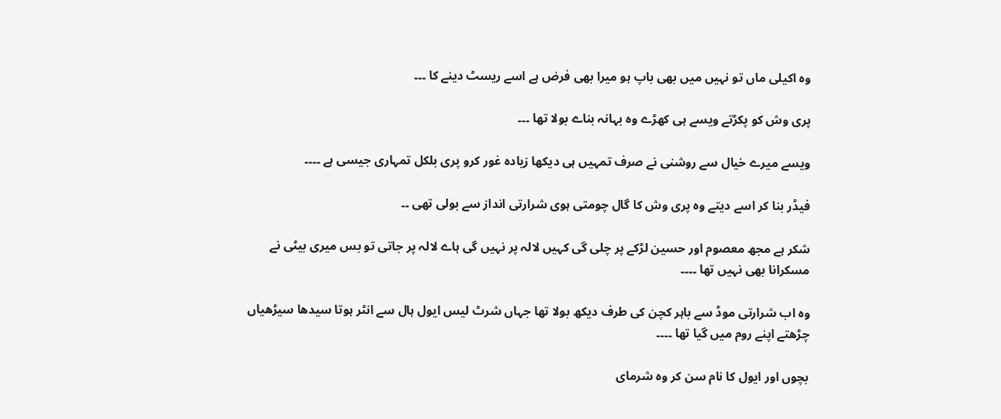وہ اکیلی ماں تو نہیں میں بھی باپ ہو میرا بھی فرض ہے اسے ریسٹ دینے کا ۔۔۔

پری وش کو پکڑتے ویسے ہی کھڑے وہ بہانہ بناے بولا تھا ۔۔۔

ویسے میرے خیال سے روشنی نے صرف تمہیں ہی دیکھا زیادہ غور کرو پری بلکل تمہاری جیسی ہے ۔۔۔۔

فیڈر بنا کر اسے دیتے وہ پری وش کا گال چومتی ہوی شرارتی انداز سے بولی تھی ۔۔

شکر ہے مجھ معصوم اور حسین لڑکے پر چلی گی کہیں لالہ پر نہیں گی ہاے لالہ پر جاتی تو بس میری بیٹی نے مسکرانا بھی نہیں تھا ۔۔۔۔

وہ اب شرارتی موڈ سے باہر کچن کی طرف دیکھ بولا تھا جہاں شرٹ لیس ایول ہال سے انٹر ہوتا سیدھا سیڑھیاں چڑھتے اپنے روم میں گیا تھا ۔۔۔۔

بچوں اور ایول کا نام سن کر وہ شرمای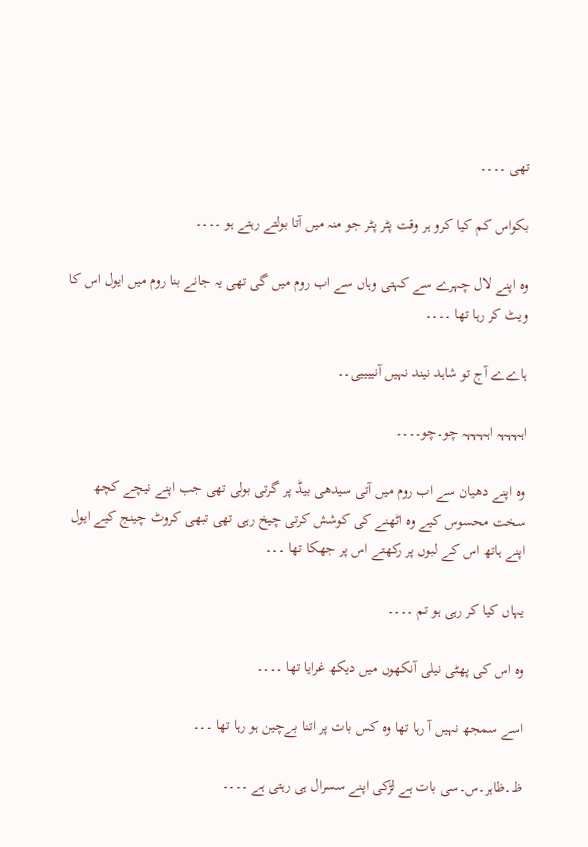تھی ۔۔۔۔

بکواس کم کیا کرو ہر وقت پٹر پٹر جو منہ میں آتا بولتے رہتے ہو ۔۔۔۔

وہ اپنے لال چہرے سے کہتی وہاں سے اب روم میں گی تھی یہ جانے بنا روم میں ایول اس کا ویٹ کر رہا تھا ۔۔۔۔

ہاےے آج تو شاہد نیند نہیں آنییییی۔۔

اہہہہہ اہہہہہ چو۔چو۔۔۔۔

وہ اپنے دھیان سے اب روم میں آتی سیدھی بیڈ پر گرتی بولی تھی جب اپنے نیچے کچھ سخت محسوس کیے وہ اٹھنے کی کوشش کرتی چیخ رہی تھی تبھی کروٹ چینج کیے ایول اپنے ہاتھ اس کے لبوں پر رکھتے اس پر جھکا تھا ۔۔۔

یہاں کیا کر رہی ہو تم ۔۔۔۔

وہ اس کی پھٹی نیلی آنکھوں میں دیکھ غرایا تھا ۔۔۔۔

اسے سمجھ نہیں آ رہا تھا وہ کس بات پر اتنا بےچین ہو رہا تھا ۔۔۔

ظ۔ظاہر۔س۔سی بات ہے لڑکی اپنے سسرال ہی رہتی ہے ۔۔۔۔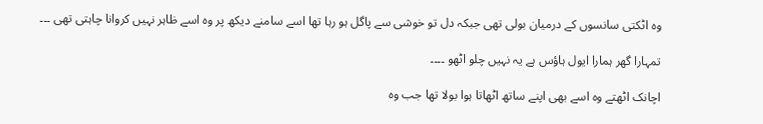وہ اٹکتی سانسوں کے درمیان بولی تھی جبکہ دل تو خوشی سے پاگل ہو رہا تھا اسے سامنے دیکھ پر وہ اسے ظاہر نہیں کروانا چاہتی تھی ۔۔۔

تمہارا گھر ہمارا ایول ہاؤس ہے یہ نہیں چلو اٹھو ۔۔۔۔

اچانک اٹھتے وہ اسے بھی اپنے ساتھ اٹھاتا ہوا بولا تھا جب وہ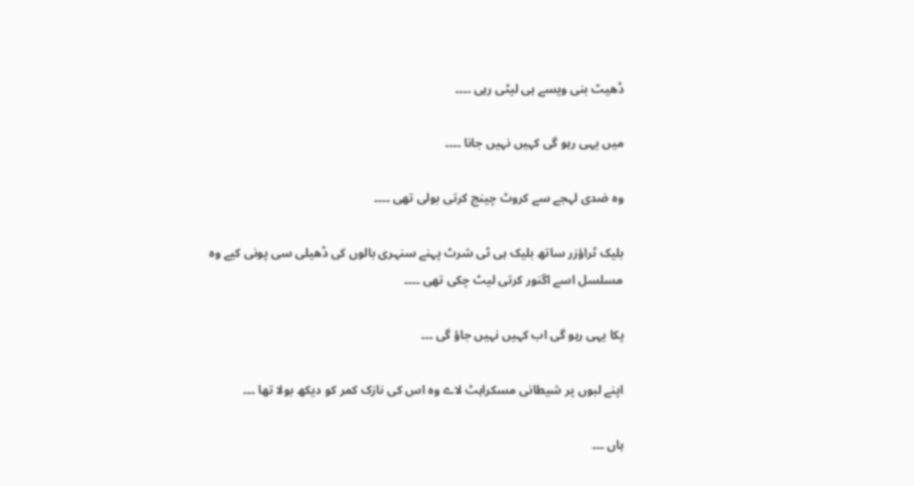ڈھیٹ بنی ویسے ہی لیٹی رہی ۔۔۔۔

میں یہی رہو گی کہیں نہیں جانا ۔۔۔۔

وہ ضدی لہجے سے کروٹ چینج کرتی بولی تھی ۔۔۔۔

بلیک ٹراؤزر ساتھ بلیک ہی ٹی شرٹ پہنے سنہری بالوں کی ڈھیلی سی پونی کیے وہ مسلسل اسے اگنور کرتی لیٹ چکی تھی ۔۔۔۔

پکا یہی رہو گی اب کہیں نہیں جاؤ گی ۔۔۔

اپنے لبوں پر شیطانی مسکراہٹ لاے وہ اس کی نازک کمر کو دیکھ بولا تھا ۔۔۔

ہاں ۔۔۔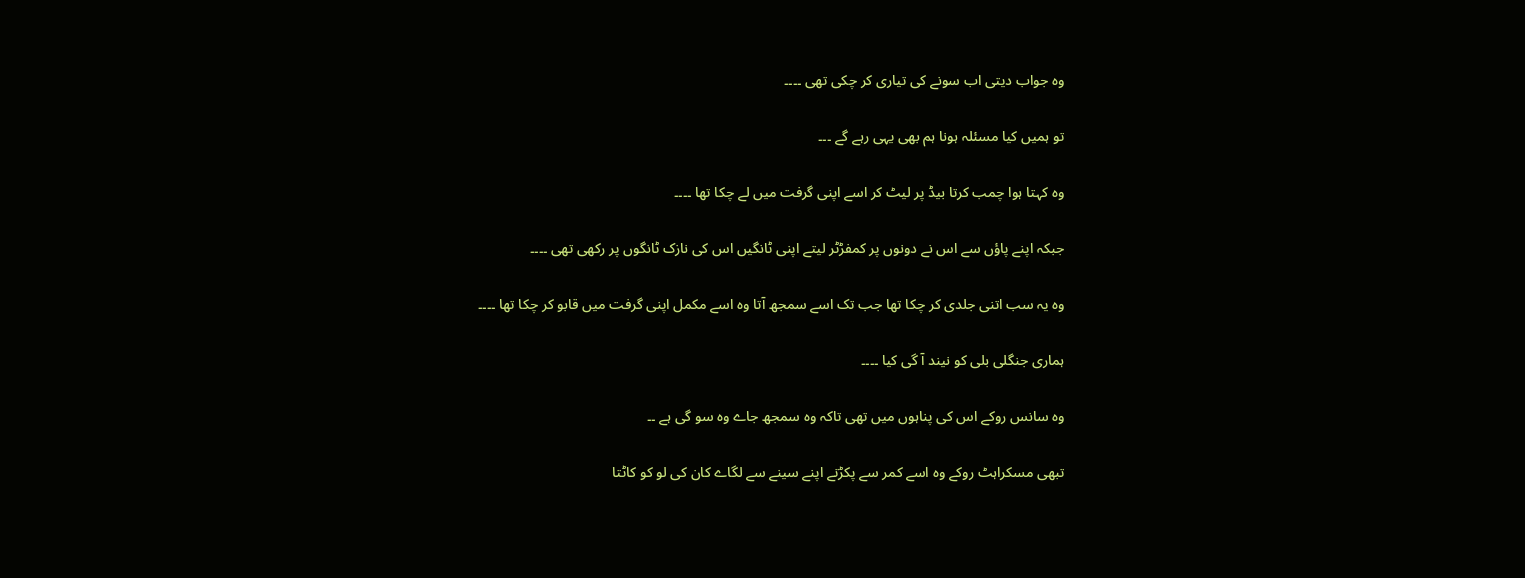وہ جواب دیتی اب سونے کی تیاری کر چکی تھی ۔۔۔۔

تو ہمیں کیا مسئلہ ہونا ہم بھی یہی رہے گے ۔۔۔

وہ کہتا ہوا چمب کرتا بیڈ پر لیٹ کر اسے اپنی گرفت میں لے چکا تھا ۔۔۔۔

جبکہ اپنے پاؤں سے اس نے دونوں پر کمفڑٹر لیتے اپنی ٹانگیں اس کی نازک ٹانگوں پر رکھی تھی ۔۔۔۔

وہ یہ سب اتنی جلدی کر چکا تھا جب تک اسے سمجھ آتا وہ اسے مکمل اپنی گرفت میں قابو کر چکا تھا ۔۔۔۔

ہماری جنگلی بلی کو نیند آ گی کیا ۔۔۔۔

وہ سانس روکے اس کی پناہوں میں تھی تاکہ وہ سمجھ جاے وہ سو گی ہے ۔۔

تبھی مسکراہٹ روکے وہ اسے کمر سے پکڑتے اپنے سینے سے لگاے کان کی لو کو کاٹتا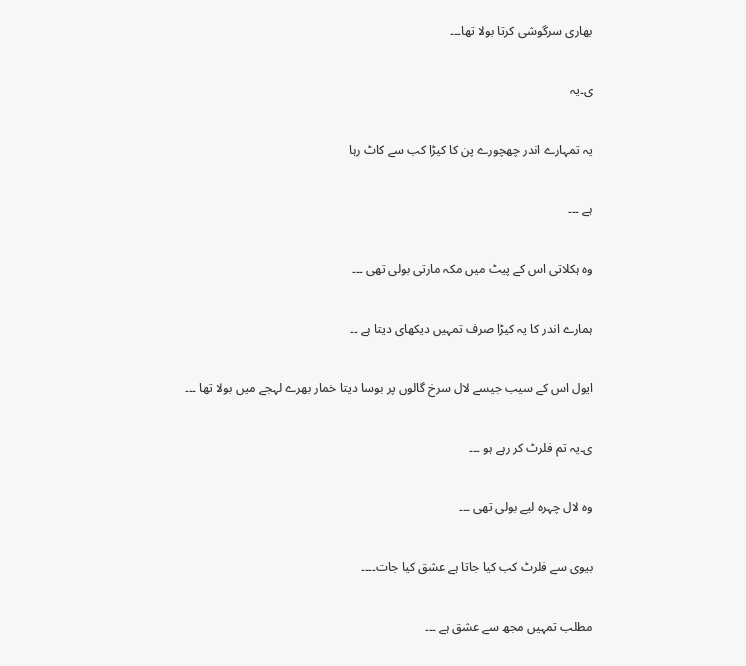بھاری سرگوشی کرتا بولا تھا۔۔۔

ی۔یہ

یہ تمہارے اندر چھچورے پن کا کیڑا کب سے کاٹ رہا

ہے ۔۔۔

وہ ہکلاتی اس کے پیٹ میں مکہ مارتی بولی تھی ۔۔۔

ہمارے اندر کا یہ کیڑا صرف تمہیں دیکھای دیتا ہے ۔۔

ایول اس کے سیب جیسے لال سرخ گالوں پر بوسا دیتا خمار بھرے لہجے میں بولا تھا ۔۔۔

ی۔یہ تم فلرٹ کر رہے ہو ۔۔۔

وہ لال چہرہ لیے بولی تھی ۔۔۔

بیوی سے فلرٹ کب کیا جاتا ہے عشق کیا جات۔۔۔۔

مطلب تمہیں مجھ سے عشق ہے ۔۔۔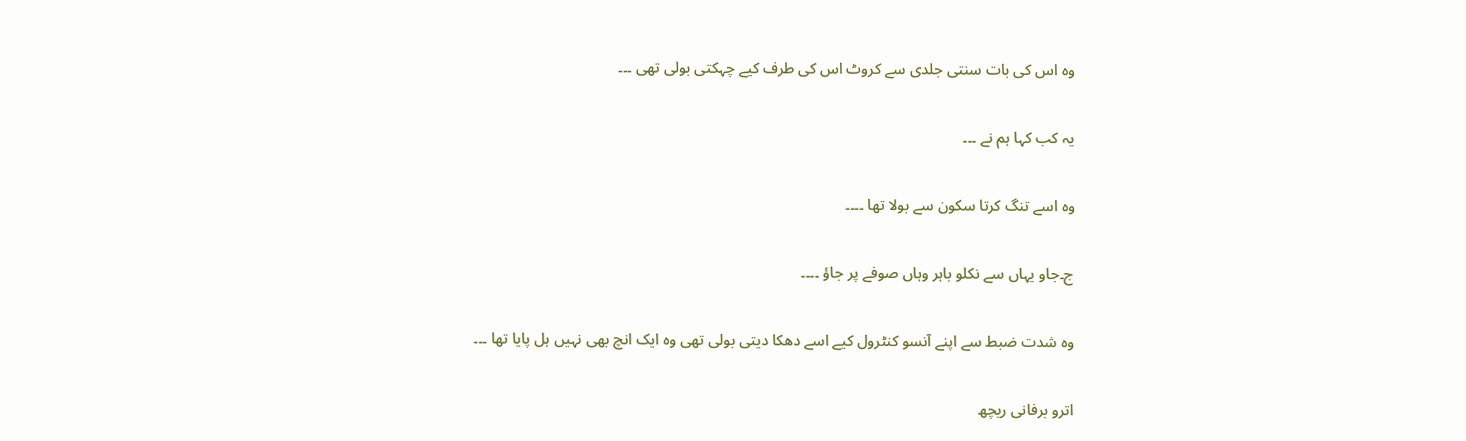وہ اس کی بات سنتی جلدی سے کروٹ اس کی طرف کیے چہکتی بولی تھی ۔۔۔

یہ کب کہا ہم نے ۔۔۔

وہ اسے تنگ کرتا سکون سے بولا تھا ۔۔۔۔

ج۔جاو یہاں سے نکلو باہر وہاں صوفے پر جاؤ ۔۔۔۔

وہ شدت ضبط سے اپنے آنسو کنٹرول کیے اسے دھکا دیتی بولی تھی وہ ایک انچ بھی نہیں ہل پایا تھا ۔۔۔

اترو برفانی ریچھ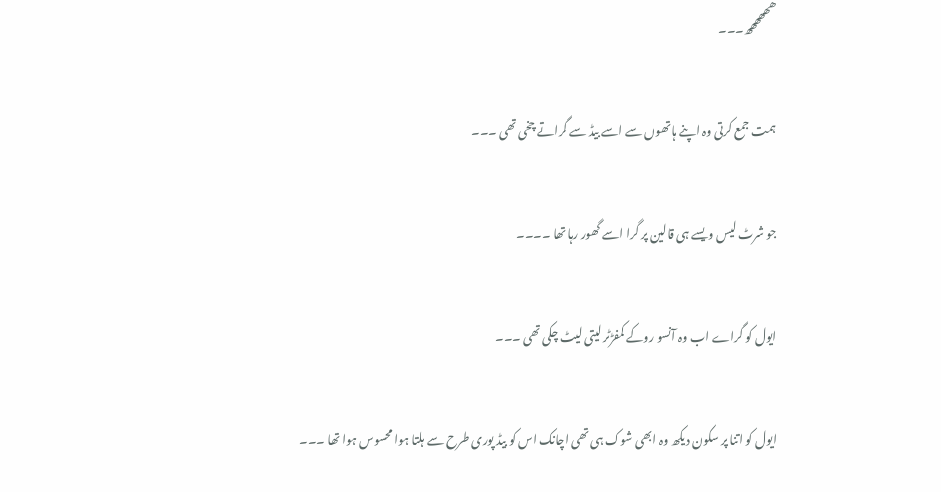ھھھھھھ۔۔۔

ہمت جمع کرتی وہ اپنے ہاتھوں سے اسے بیڈ سے گراتے چخی تھی ۔۔۔

جو شرٹ لیس ویسے ہی قالین پر گرا اسے گھور رہا تھا ۔۔۔۔

ایول کو گراے اب وہ آنسو روکے کمفڑٹر لیتی لیٹ چکی تھی ۔۔۔

ایول کو اتنا پر سکون دیکھ وہ ابھی شوک ہی تھی اچانک اس کو بیڈ پوری طرح سے ہلتا ہوا محسوس ہوا تھا ۔۔۔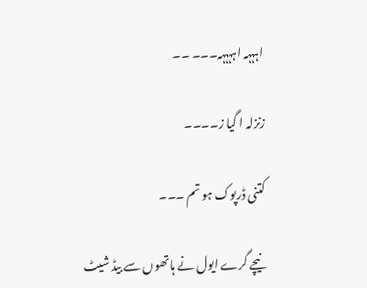اہہہہ اہہہہہ۔۔۔ ۔۔

زنزلہ ا گیا ز۔۔۔۔

کتنی ڈرپوک ہو تم ۔۔۔

نیچے گرے ایول نے ہاتھوں سے بیڈ شیٹ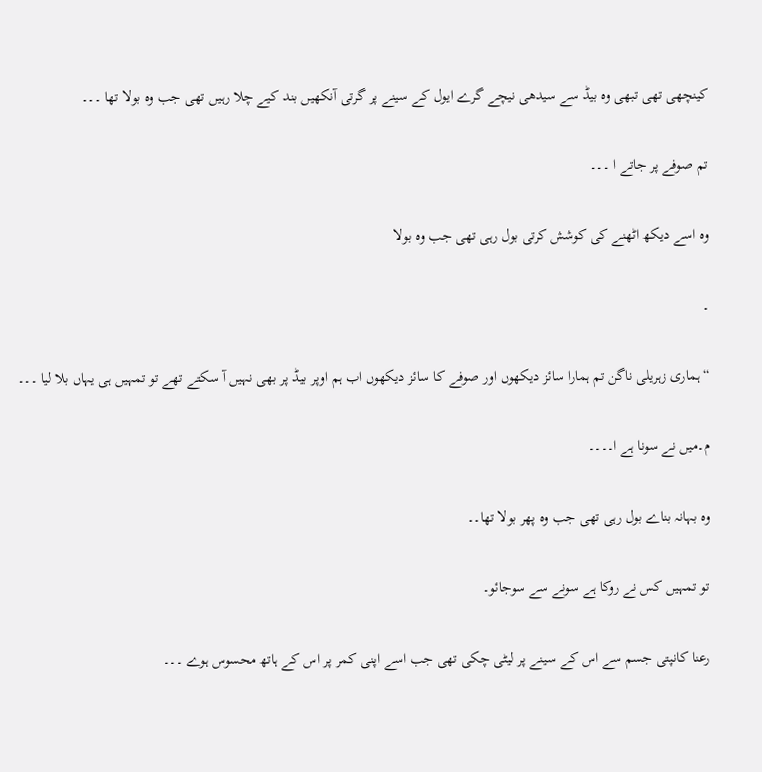کینچھی تھی تبھی وہ بیڈ سے سیدھی نیچے گرے ایول کے سینے پر گرتی آنکھیں بند کیے چلا رہیں تھی جب وہ بولا تھا ۔۔۔

تم صوفے پر جاتے ا ۔۔۔

وہ اسے دیکھ اٹھنے کی کوشش کرتی بول رہی تھی جب وہ بولا

۔

“ہماری زہریلی ناگن تم ہمارا سائز دیکھوں اور صوفے کا سائز دیکھوں اب ہم اوپر بیڈ پر بھی نہیں آ سکتے تھے تو تمہیں ہی یہاں بلا لیا ۔۔۔

م۔میں نے سونا ہے ا۔۔۔۔

وہ بہانہ بناے بول رہی تھی جب وہ پھر بولا تھا۔۔

تو تمہیں کس نے روکا ہے سونے سے سوجائو۔

رعنا کانپتی جسم سے اس کے سینے پر لیٹی چکی تھی جب اسے اپنی کمر پر اس کے ہاتھ محسوس ہوے ۔۔۔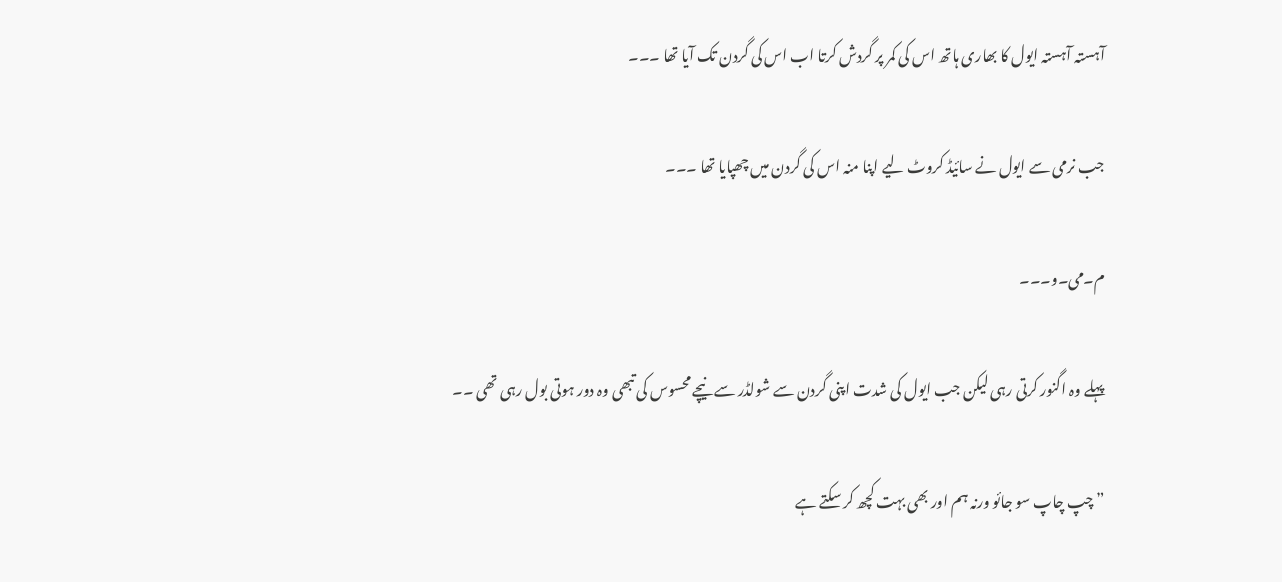آہستہ آہستہ ایول کا بھاری ہاتھ اس کی کمر پر گردش کرتا اب اس کی گردن تک آیا تھا ۔۔۔

جب نرمی سے ایول نے سائیڈ کروٹ لیے اپنا منہ اس کی گردن میں چھپایا تھا ۔۔۔

م۔می۔و۔۔۔

پہلے وہ اگنور کرتی رہی لیکن جب ایول کی شدت اپنی گردن سے شولڈر سے نیچے محسوس کی تبھی وہ دور ہوتی بول رہی تھی ۔۔

” چپ چاپ سو جائو ورنہ ہم اور بھی بہت کچھ کر سکتے ہے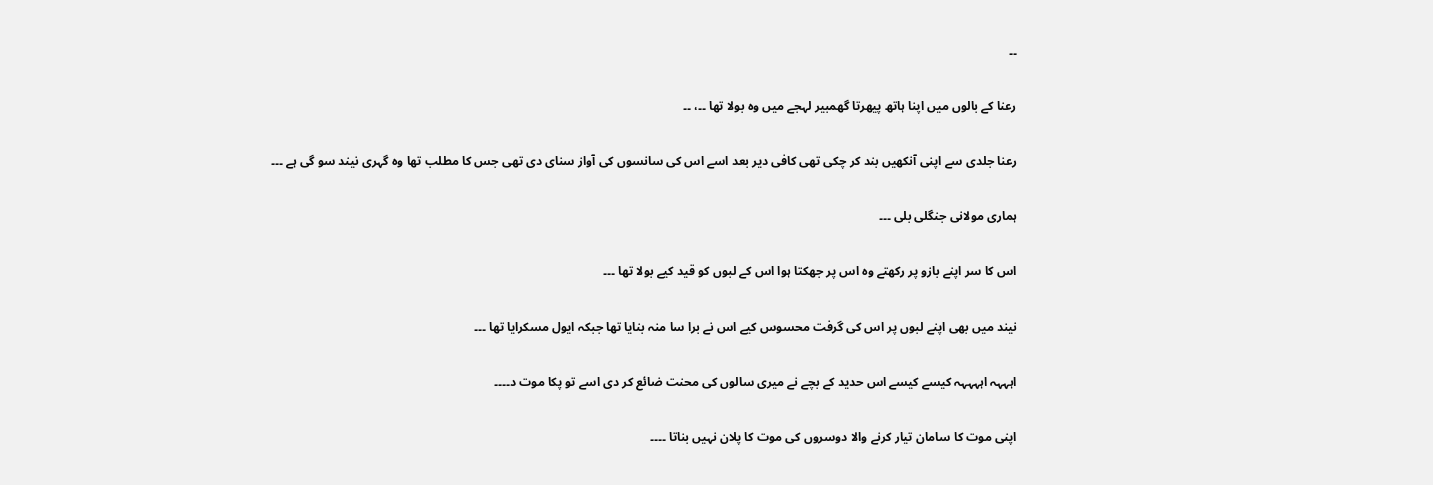۔۔

رعنا کے بالوں میں اپنا ہاتھ پیھرتا گھمبیر لہجے میں وہ بولا تھا ۔۔، ۔۔

رعنا جلدی سے اپنی آنکھیں بند کر چکی تھی کافی دیر بعد اسے اس کی سانسوں کی آواز سنای دی تھی جس کا مطلب تھا وہ گہری نیند سو گی ہے ۔۔۔

ہماری مولانی جنگلی بلی ۔۔۔

اس کا سر اپنے بازو پر رکھتے وہ اس پر جھکتا ہوا اس کے لبوں کو قید کیے بولا تھا ۔۔۔

نیند میں بھی اپنے لبوں پر اس کی گرفت محسوس کیے اس نے برا سا منہ بنایا تھا جبکہ ایول مسکرایا تھا ۔۔۔

اہہہہ اہہہہہ کیسے کیسے اس حدید کے بچے نے میری سالوں کی محنت ضائع کر دی اسے تو پکا موت د۔۔۔۔

اپنی موت کا سامان تیار کرنے والا دوسروں کی موت کا پلان نہیں بناتا ۔۔۔۔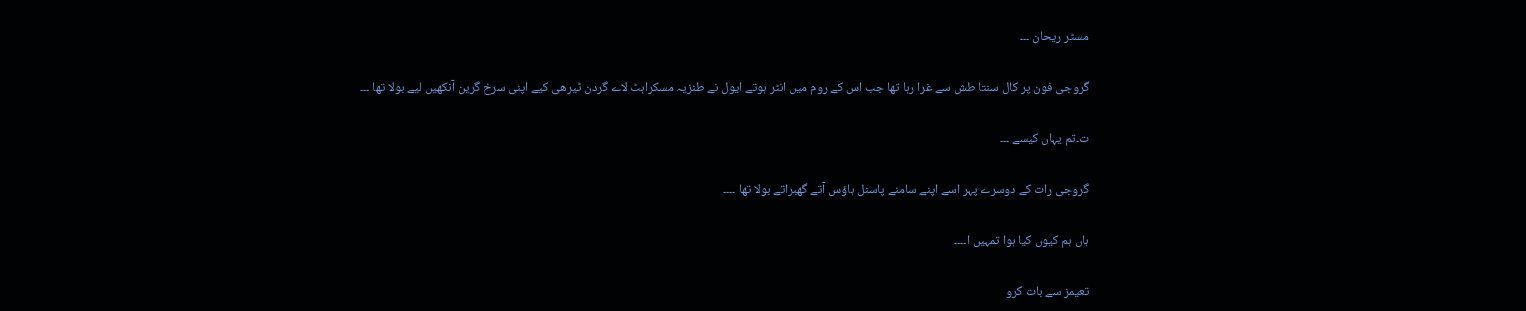مسٹر ریحان ۔۔۔

گروجی فون پر کال سنتا طش سے غرا رہا تھا جب اس کے روم میں انٹر ہوتے ایول نے طنزیہ مسکراہٹ لاے گردن ٹیرھی کیے اپنی سرخ گرین آنکھیں لیے بولا تھا ۔۔۔

ت۔تم یہاں کیسے ۔۔۔

گروجی رات کے دوسرے پہر اسے اپنے سامنے پاسنل ہاؤس آتے گھبراتے بولا تھا ۔۔۔۔

ہاں ہم کیوں کیا ہوا تمہیں ا۔۔۔۔

تعیمز سے بات کرو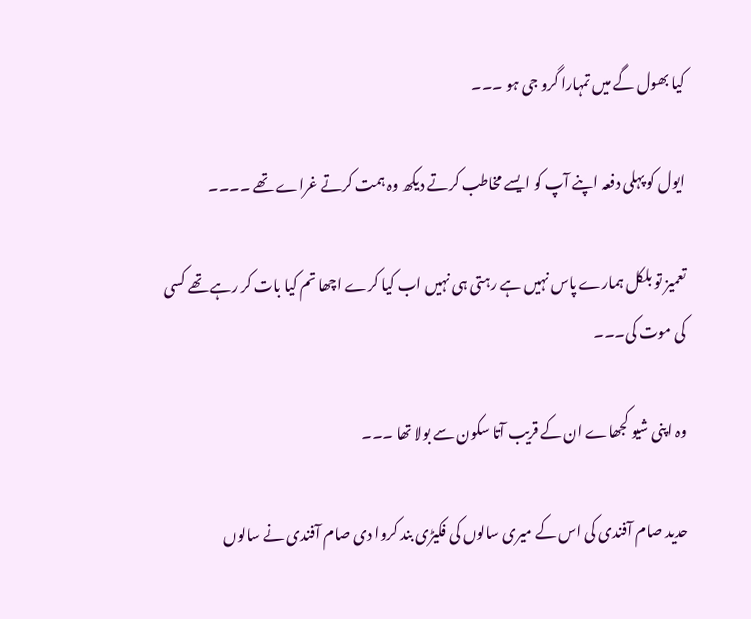کیا بھول گے میں تمہارا گرو جی ہو ۔۔۔

ایول کو پہلی دفعہ اپنے آپ کو ایسے مخاطب کرتے دیکھ وہ ہمت کرتے غراے تھے ۔۔۔۔

تعمیز تو بلکل ہمارے پاس نہیں ہے رہتی ہی نہیں اب کیا کرے اچھا تم کیا بات کر رہے تھے کسی کی موت کی۔۔۔

وہ اپنی شیو کجھاے ان کے قریب آتا سکون سے بولا تھا ۔۔۔

حدید صام آفندی کی اس کے میری سالوں کی فکیڑی بند کروا دی صام آفندی نے سالوں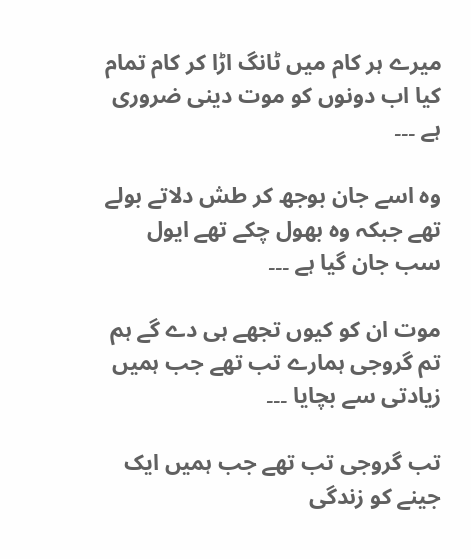میرے ہر کام میں ٹانگ اڑا کر کام تمام کیا اب دونوں کو موت دینی ضروری ہے ۔۔۔

وہ اسے جان بوجھ کر طش دلاتے بولے تھے جبکہ وہ بھول چکے تھے ایول سب جان گیا ہے ۔۔۔

موت ان کو کیوں تجھے ہی دے گے ہم تم گروجی ہمارے تب تھے جب ہمیں زیادتی سے بچایا ۔۔۔

تب گروجی تب تھے جب ہمیں ایک جینے کو زندگی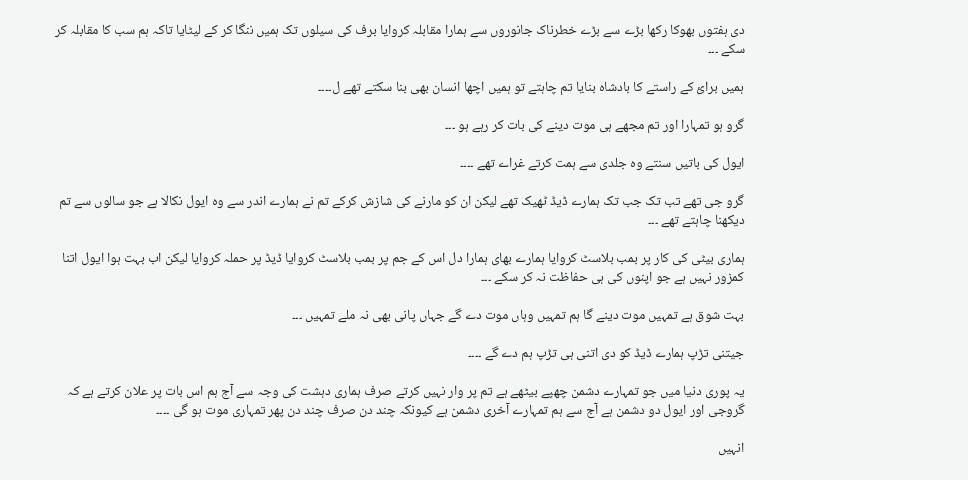دی ہفتوں بھوکا رکھا بڑے سے بڑے خطرناک جانوروں سے ہمارا مقابلہ کروایا برف کی سیلوں تک ہمیں ننگا کر کے لیٹایا تاکہ ہم سب کا مقابلہ کر سکے ۔۔۔

ہمیں برائ کے راستے کا بادشاہ بنایا تم چاہتے تو ہمیں اچھا انسان بھی بنا سکتے تھے ل۔۔۔۔

گرو ہو تمہارا اور تم مجھے ہی موت دینے کی بات کر رہے ہو ۔۔۔

ایول کی باتیں سنتے وہ جلدی سے ہمت کرتے غراے تھے ۔۔۔۔

گرو جی تھے تب تک جب تک ہمارے ڈیڈ ٹھیک تھے لیکن ان کو مارنے کی شازش کرکے تم نے ہمارے اندر سے وہ ایول نکالا ہے جو سالوں سے تم دیکھنا چاہتے تھے ۔۔۔

ہماری بیٹی کی کار پر بمب بلاسٹ کروایا ہمارے بھای ہمارا دل اس کے جم پر بمب بلاسٹ کروایا ڈیڈ پر حملہ کروایا لیکن اب بہت ہوا ایول اتنا کمزور نہیں ہے جو اپنوں کی ہی حفاظت نہ کر سکے ۔۔۔

بہت شوق ہے تمہیں موت دینے گا ہم تمہیں وہاں موت دے گے جہاں پانی بھی نہ ملے تمہیں ۔۔۔

جیتنی تڑپ ہمارے ڈیڈ کو دی اتنی ہی تڑپ ہم دے گے ۔۔۔۔

یہ پوری دنیا میں جو تمہارے دشمن چھپے بیٹھے ہے تم پر وار نہیں کرتے صرف ہماری دہشت کی وجہ سے آج ہم اس بات پر علان کرتے ہے کہ گروجی اور ایول دو دشمن ہے آج سے ہم تمہارے آخری دشمن ہے کیونکہ چند دن صرف چند دن پھر تمہاری موت ہو گی ۔۔۔۔

انہیں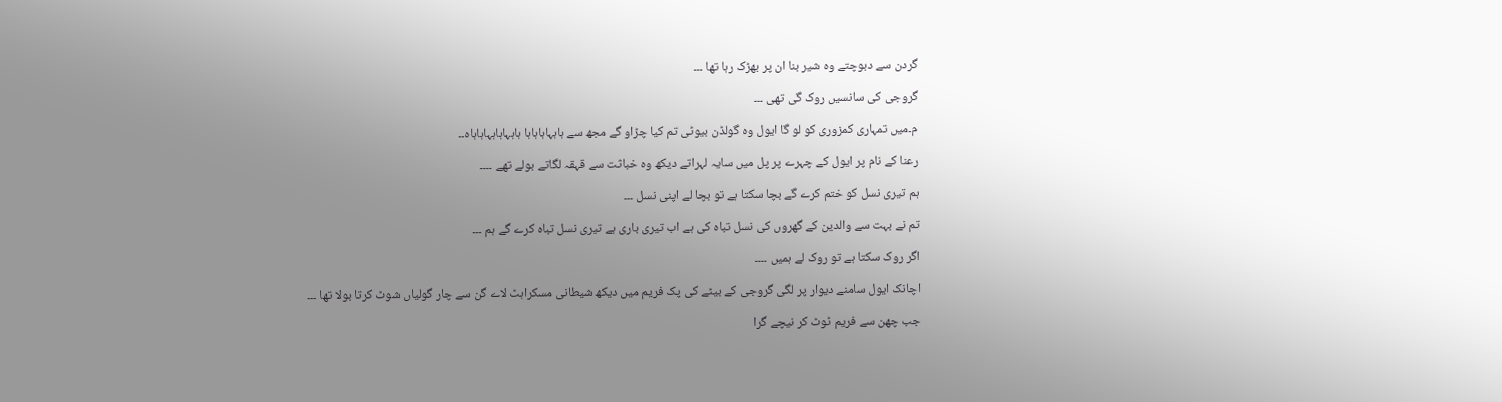گردن سے دبوچتے وہ شیر بنا ان پر بھڑک رہا تھا ۔۔۔

گروجی کی سانسیں روک گی تھی ۔۔۔

م۔میں تمہاری کمزوری کو لو گا ایول وہ گولڈن بیوٹی تم کیا چڑاو گے مجھ سے ہاہہاہاہاہا ہاہہاہاہہاہاہاہ۔۔

رعنا کے نام پر ایول کے چہرے پر پل میں سایہ لہراتے دیکھ وہ خباثت سے قہقہ لگاتے بولے تھے ۔۔۔۔

ہم تیری نسل کو ختم کرے گے بچا سکتا ہے تو بچا لے اپنی نسل ۔۔۔

تم نے بہت سے والدین کے گھروں کی نسل تباہ کی ہے اب تیری باری ہے تیری نسل تباہ کرے گے ہم ۔۔۔

اگر روک سکتا ہے تو روک لے ہمیں ۔۔۔۔

اچانک ایول سامنے دیوار پر لگی گروجی کے بیٹے کی پک فریم میں دیکھ شیطانی مسکراہٹ لاے گن سے چار گولیاں شوٹ کرتا بولا تھا ۔۔۔

جب چھن سے فریم ٹوٹ کر نیچے گرا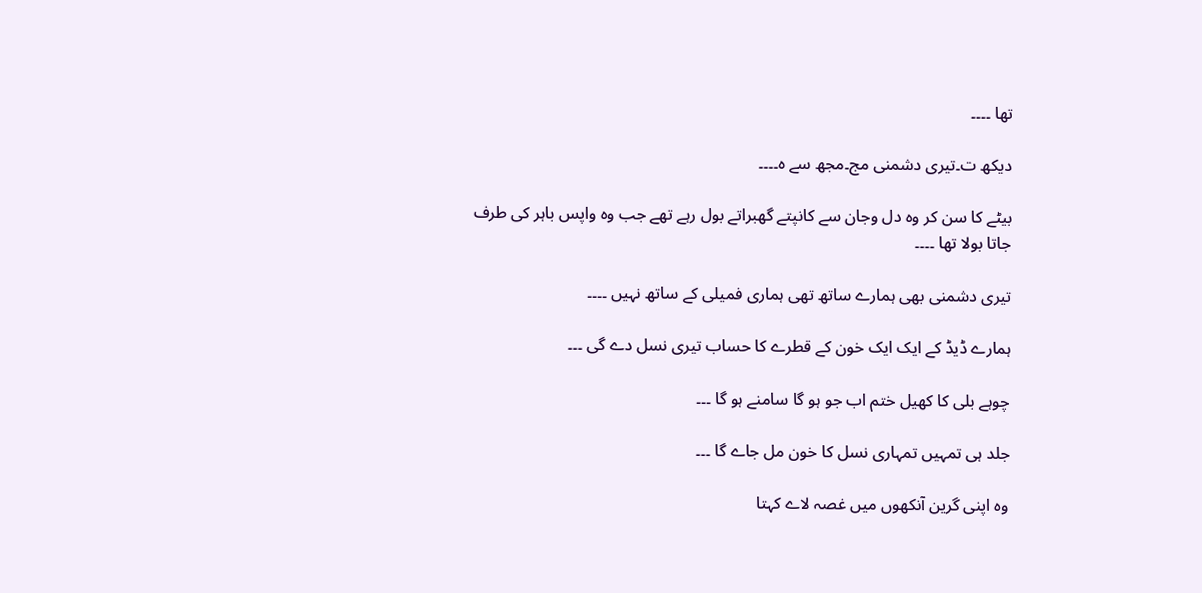تھا ۔۔۔۔

دیکھ ت۔تیری دشمنی مج۔مجھ سے ہ۔۔۔۔

بیٹے کا سن کر وہ دل وجان سے کانپتے گھبراتے بول رہے تھے جب وہ واپس باہر کی طرف جاتا بولا تھا ۔۔۔۔

تیری دشمنی بھی ہمارے ساتھ تھی ہماری فمیلی کے ساتھ نہیں ۔۔۔۔

ہمارے ڈیڈ کے ایک ایک خون کے قطرے کا حساب تیری نسل دے گی ۔۔۔

چوہے بلی کا کھیل ختم اب جو ہو گا سامنے ہو گا ۔۔۔

جلد ہی تمہیں تمہاری نسل کا خون مل جاے گا ۔۔۔

وہ اپنی گرین آنکھوں میں غصہ لاے کہتا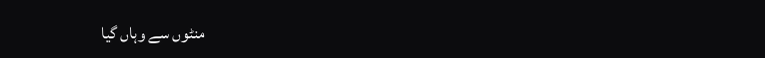منٹوں سے وہاں گیا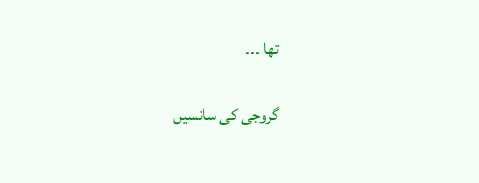تھا ۔۔۔

گروجی کی سانسیں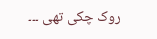روک چکی تھی ۔۔۔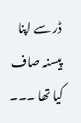ڈر سے اپنا پیسنہ صاف کیا تھا ۔۔۔